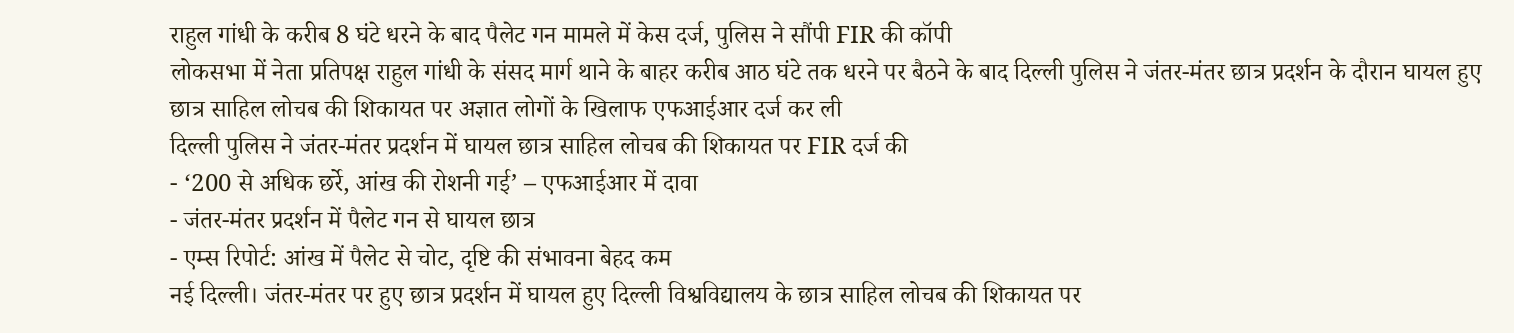राहुल गांधी के करीब 8 घंटे धरने के बाद पैलेट गन मामले में केस दर्ज, पुलिस ने सौंपी FIR की कॉपी
लोकसभा में नेता प्रतिपक्ष राहुल गांधी के संसद मार्ग थाने के बाहर करीब आठ घंटे तक धरने पर बैठने के बाद दिल्ली पुलिस ने जंतर-मंतर छात्र प्रदर्शन के दौरान घायल हुए छात्र साहिल लोचब की शिकायत पर अज्ञात लोगों के खिलाफ एफआईआर दर्ज कर ली
दिल्ली पुलिस ने जंतर-मंतर प्रदर्शन में घायल छात्र साहिल लोचब की शिकायत पर FIR दर्ज की
- ‘200 से अधिक छर्रे, आंख की रोशनी गई’ – एफआईआर में दावा
- जंतर-मंतर प्रदर्शन में पैलेट गन से घायल छात्र
- एम्स रिपोर्ट: आंख में पैलेट से चोट, दृष्टि की संभावना बेहद कम
नई दिल्ली। जंतर-मंतर पर हुए छात्र प्रदर्शन में घायल हुए दिल्ली विश्वविद्यालय के छात्र साहिल लोचब की शिकायत पर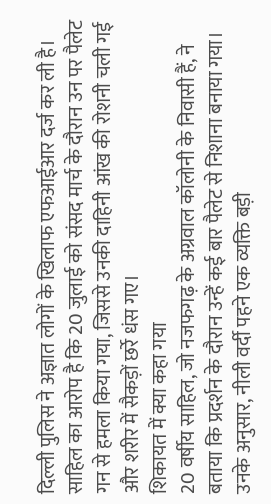दिल्ली पुलिस ने अज्ञात लोगों के खिलाफ एफआईआर दर्ज कर ली है। साहिल का आरोप है कि 20 जुलाई को संसद मार्च के दौरान उन पर पैलेट गन से हमला किया गया, जिससे उनकी दाहिनी आंख की रोशनी चली गई और शरीर में सैकड़ों छर्रे धंस गए।
शिकायत में क्या कहा गया
20 वर्षीय साहिल, जो नजफगढ़ के अग्रवाल कॉलोनी के निवासी हैं, ने बताया कि प्रदर्शन के दौरान उन्हें कई बार पैलेट से निशाना बनाया गया। उनके अनुसार, नीली वर्दी पहने एक व्यक्ति बड़ी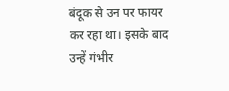बंदूक से उन पर फायर कर रहा था। इसके बाद उन्हें गंभीर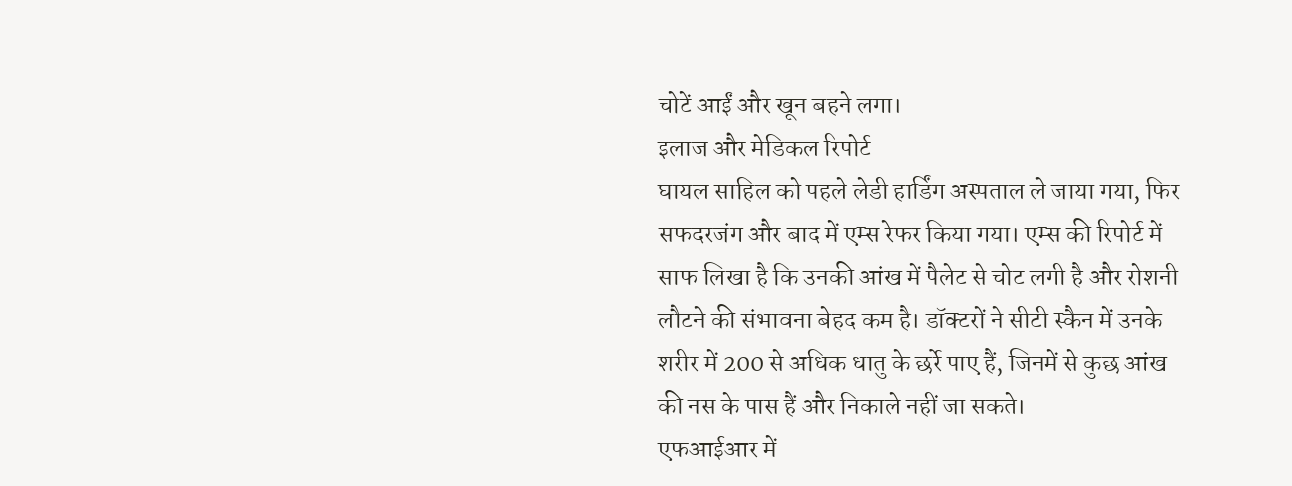चोटें आईं और खून बहने लगा।
इलाज और मेडिकल रिपोर्ट
घायल साहिल को पहले लेडी हार्डिंग अस्पताल ले जाया गया, फिर सफदरजंग और बाद में एम्स रेफर किया गया। एम्स की रिपोर्ट में साफ लिखा है कि उनकी आंख में पैलेट से चोट लगी है और रोशनी लौटने की संभावना बेहद कम है। डॉक्टरों ने सीटी स्कैन में उनके शरीर में 200 से अधिक धातु के छर्रे पाए हैं, जिनमें से कुछ आंख की नस के पास हैं और निकाले नहीं जा सकते।
एफआईआर में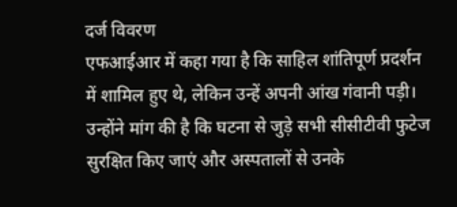दर्ज विवरण
एफआईआर में कहा गया है कि साहिल शांतिपूर्ण प्रदर्शन में शामिल हुए थे, लेकिन उन्हें अपनी आंख गंवानी पड़ी। उन्होंने मांग की है कि घटना से जुड़े सभी सीसीटीवी फुटेज सुरक्षित किए जाएं और अस्पतालों से उनके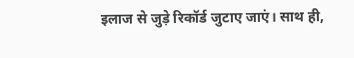इलाज से जुड़े रिकॉर्ड जुटाए जाएं। साथ ही,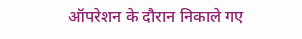ऑपरेशन के दौरान निकाले गए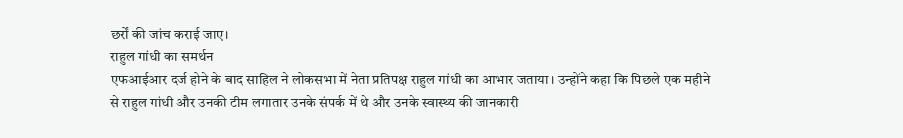छर्रों की जांच कराई जाए।
राहुल गांधी का समर्थन
एफआईआर दर्ज होने के बाद साहिल ने लोकसभा में नेता प्रतिपक्ष राहुल गांधी का आभार जताया। उन्होंने कहा कि पिछले एक महीने से राहुल गांधी और उनकी टीम लगातार उनके संपर्क में थे और उनके स्वास्थ्य की जानकारी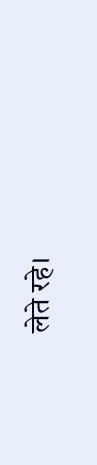लेते रहे।